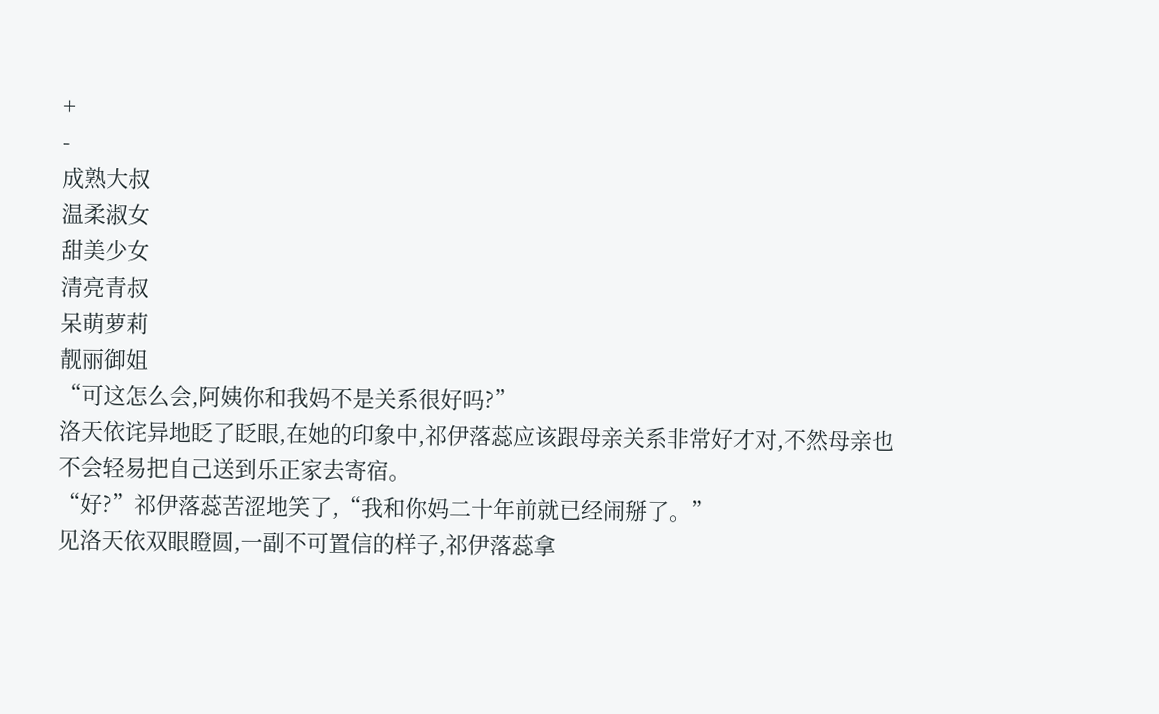+
-
成熟大叔
温柔淑女
甜美少女
清亮青叔
呆萌萝莉
靓丽御姐
“可这怎么会,阿姨你和我妈不是关系很好吗?”
洛天依诧异地眨了眨眼,在她的印象中,祁伊落蕊应该跟母亲关系非常好才对,不然母亲也不会轻易把自己送到乐正家去寄宿。
“好?”祁伊落蕊苦涩地笑了,“我和你妈二十年前就已经闹掰了。”
见洛天依双眼瞪圆,一副不可置信的样子,祁伊落蕊拿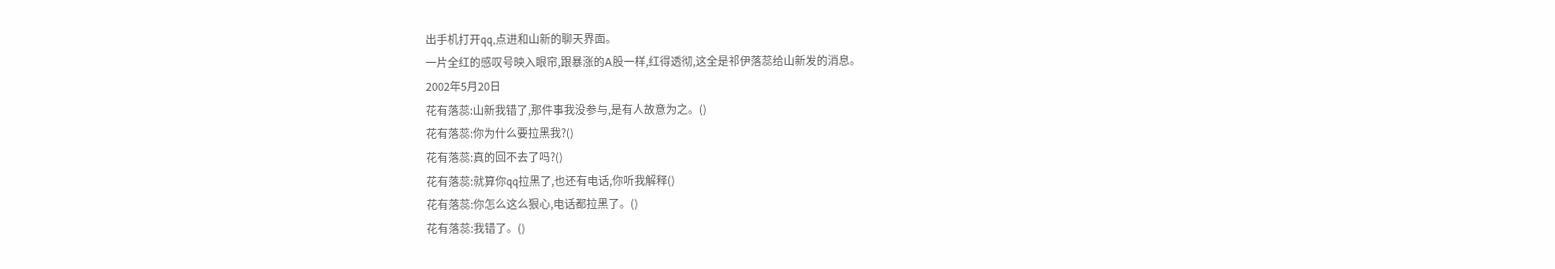出手机打开qq,点进和山新的聊天界面。
一片全红的感叹号映入眼帘,跟暴涨的A股一样,红得透彻,这全是祁伊落蕊给山新发的消息。
2002年5月20日
花有落蕊:山新我错了,那件事我没参与,是有人故意为之。()
花有落蕊:你为什么要拉黑我?()
花有落蕊:真的回不去了吗?()
花有落蕊:就算你qq拉黑了,也还有电话,你听我解释()
花有落蕊:你怎么这么狠心,电话都拉黑了。()
花有落蕊:我错了。()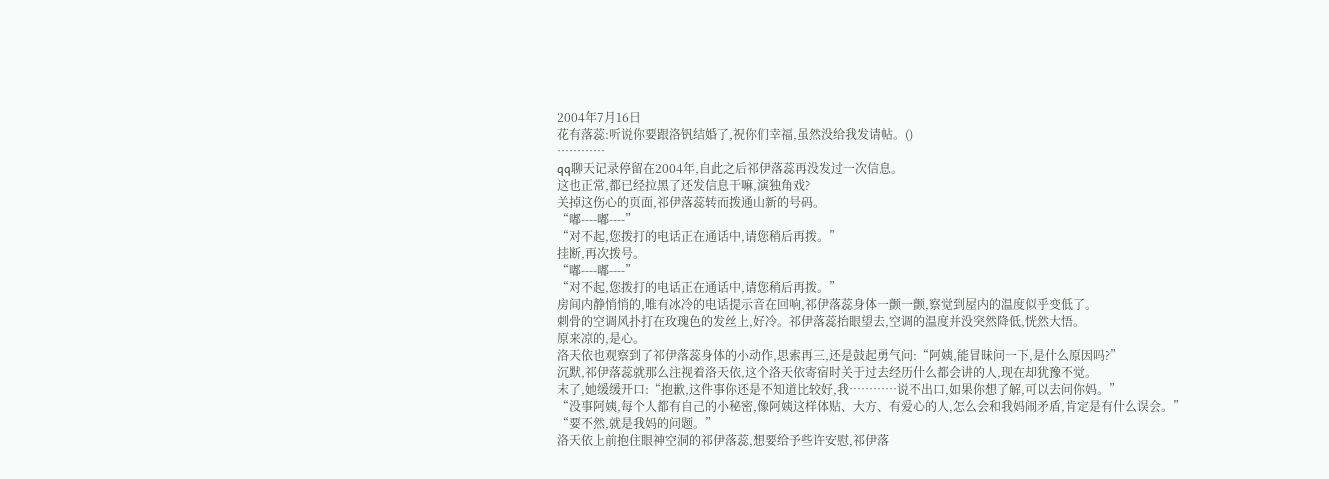2004年7月16日
花有落蕊:听说你要跟洛钒结婚了,祝你们幸福,虽然没给我发请帖。()
…………
qq聊天记录停留在2004年,自此之后祁伊落蕊再没发过一次信息。
这也正常,都已经拉黑了还发信息干嘛,演独角戏?
关掉这伤心的页面,祁伊落蕊转而拨通山新的号码。
“嘟----嘟----”
“对不起,您拨打的电话正在通话中,请您稍后再拨。”
挂断,再次拨号。
“嘟----嘟----”
“对不起,您拨打的电话正在通话中,请您稍后再拨。”
房间内静悄悄的,唯有冰冷的电话提示音在回响,祁伊落蕊身体一颤一颤,察觉到屋内的温度似乎变低了。
刺骨的空调风扑打在玫瑰色的发丝上,好冷。祁伊落蕊抬眼望去,空调的温度并没突然降低,恍然大悟。
原来凉的,是心。
洛天依也观察到了祁伊落蕊身体的小动作,思索再三,还是鼓起勇气问:“阿姨,能冒昧问一下,是什么原因吗?”
沉默,祁伊落蕊就那么注视着洛天依,这个洛天依寄宿时关于过去经历什么都会讲的人,现在却犹豫不觉。
末了,她缓缓开口:“抱歉,这件事你还是不知道比较好,我…………说不出口,如果你想了解,可以去问你妈。”
“没事阿姨,每个人都有自己的小秘密,像阿姨这样体贴、大方、有爱心的人,怎么会和我妈闹矛盾,肯定是有什么误会。”
“要不然,就是我妈的问题。”
洛天依上前抱住眼神空洞的祁伊落蕊,想要给予些许安慰,祁伊落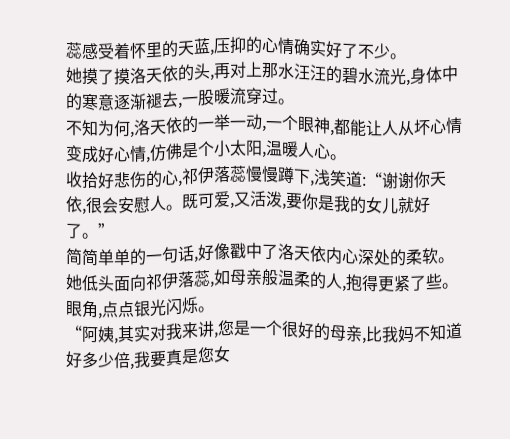蕊感受着怀里的天蓝,压抑的心情确实好了不少。
她摸了摸洛天依的头,再对上那水汪汪的碧水流光,身体中的寒意逐渐褪去,一股暖流穿过。
不知为何,洛天依的一举一动,一个眼神,都能让人从坏心情变成好心情,仿佛是个小太阳,温暖人心。
收拾好悲伤的心,祁伊落蕊慢慢蹲下,浅笑道:“谢谢你天依,很会安慰人。既可爱,又活泼,要你是我的女儿就好了。”
简简单单的一句话,好像戳中了洛天依内心深处的柔软。
她低头面向祁伊落蕊,如母亲般温柔的人,抱得更紧了些。眼角,点点银光闪烁。
“阿姨,其实对我来讲,您是一个很好的母亲,比我妈不知道好多少倍,我要真是您女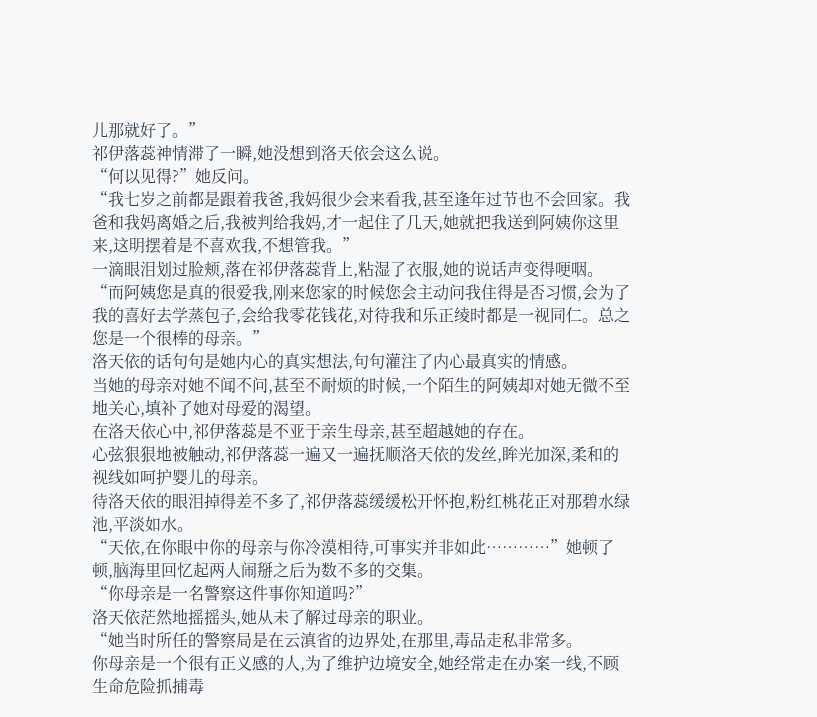儿那就好了。”
祁伊落蕊神情滞了一瞬,她没想到洛天依会这么说。
“何以见得?”她反问。
“我七岁之前都是跟着我爸,我妈很少会来看我,甚至逢年过节也不会回家。我爸和我妈离婚之后,我被判给我妈,才一起住了几天,她就把我送到阿姨你这里来,这明摆着是不喜欢我,不想管我。”
一滴眼泪划过脸颊,落在祁伊落蕊背上,粘湿了衣服,她的说话声变得哽咽。
“而阿姨您是真的很爱我,刚来您家的时候您会主动问我住得是否习惯,会为了我的喜好去学蒸包子,会给我零花钱花,对待我和乐正绫时都是一视同仁。总之您是一个很棒的母亲。”
洛天依的话句句是她内心的真实想法,句句灌注了内心最真实的情感。
当她的母亲对她不闻不问,甚至不耐烦的时候,一个陌生的阿姨却对她无微不至地关心,填补了她对母爱的渴望。
在洛天依心中,祁伊落蕊是不亚于亲生母亲,甚至超越她的存在。
心弦狠狠地被触动,祁伊落蕊一遍又一遍抚顺洛天依的发丝,眸光加深,柔和的视线如呵护婴儿的母亲。
待洛天依的眼泪掉得差不多了,祁伊落蕊缓缓松开怀抱,粉红桃花正对那碧水绿池,平淡如水。
“天依,在你眼中你的母亲与你冷漠相待,可事实并非如此…………”她顿了顿,脑海里回忆起两人闹掰之后为数不多的交集。
“你母亲是一名警察这件事你知道吗?”
洛天依茫然地摇摇头,她从未了解过母亲的职业。
“她当时所任的警察局是在云滇省的边界处,在那里,毒品走私非常多。
你母亲是一个很有正义感的人,为了维护边境安全,她经常走在办案一线,不顾生命危险抓捕毒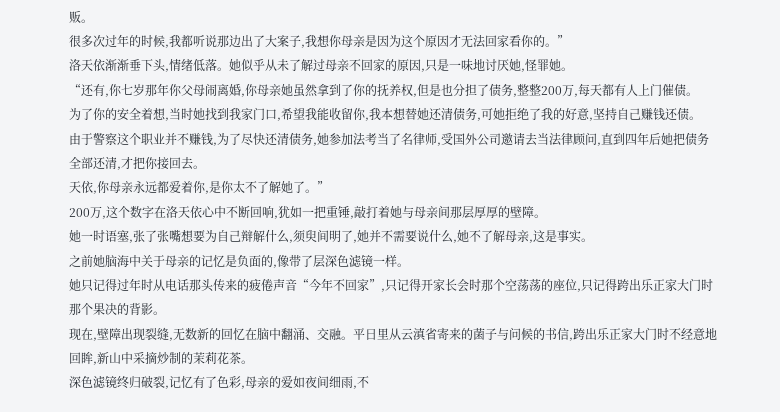贩。
很多次过年的时候,我都听说那边出了大案子,我想你母亲是因为这个原因才无法回家看你的。”
洛天依渐渐垂下头,情绪低落。她似乎从未了解过母亲不回家的原因,只是一味地讨厌她,怪罪她。
“还有,你七岁那年你父母闹离婚,你母亲她虽然拿到了你的抚养权,但是也分担了债务,整整200万,每天都有人上门催债。
为了你的安全着想,当时她找到我家门口,希望我能收留你,我本想替她还清债务,可她拒绝了我的好意,坚持自己赚钱还债。
由于警察这个职业并不赚钱,为了尽快还清债务,她参加法考当了名律师,受国外公司邀请去当法律顾问,直到四年后她把债务全部还清,才把你接回去。
天依,你母亲永远都爱着你,是你太不了解她了。”
200万,这个数字在洛天依心中不断回响,犹如一把重锤,敲打着她与母亲间那层厚厚的壁障。
她一时语塞,张了张嘴想要为自己辩解什么,须臾间明了,她并不需要说什么,她不了解母亲,这是事实。
之前她脑海中关于母亲的记忆是负面的,像带了层深色滤镜一样。
她只记得过年时从电话那头传来的疲倦声音“今年不回家”,只记得开家长会时那个空荡荡的座位,只记得跨出乐正家大门时那个果决的背影。
现在,壁障出现裂缝,无数新的回忆在脑中翻涌、交融。平日里从云滇省寄来的菌子与问候的书信,跨出乐正家大门时不经意地回眸,新山中采摘炒制的茉莉花茶。
深色滤镜终归破裂,记忆有了色彩,母亲的爱如夜间细雨,不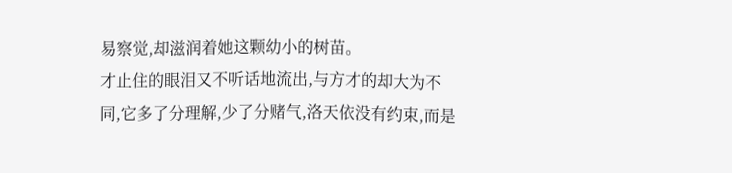易察觉,却滋润着她这颗幼小的树苗。
才止住的眼泪又不听话地流出,与方才的却大为不同,它多了分理解,少了分赌气,洛天依没有约束,而是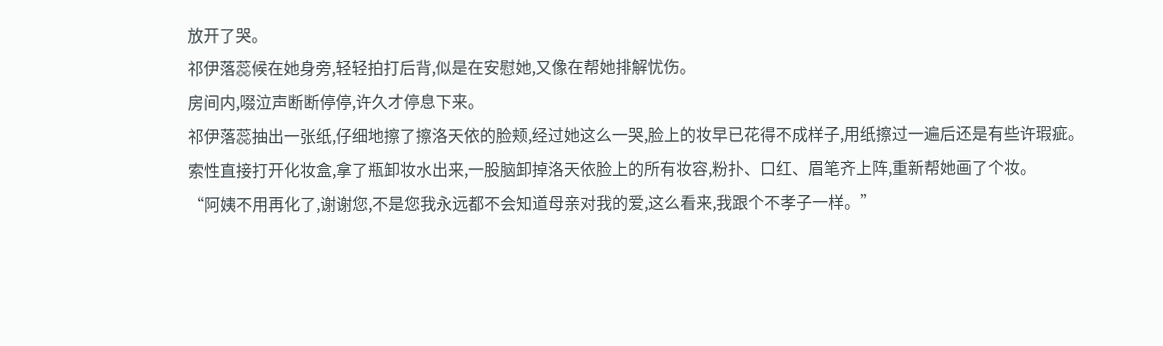放开了哭。
祁伊落蕊候在她身旁,轻轻拍打后背,似是在安慰她,又像在帮她排解忧伤。
房间内,啜泣声断断停停,许久才停息下来。
祁伊落蕊抽出一张纸,仔细地擦了擦洛天依的脸颊,经过她这么一哭,脸上的妆早已花得不成样子,用纸擦过一遍后还是有些许瑕疵。
索性直接打开化妆盒,拿了瓶卸妆水出来,一股脑卸掉洛天依脸上的所有妆容,粉扑、口红、眉笔齐上阵,重新帮她画了个妆。
“阿姨不用再化了,谢谢您,不是您我永远都不会知道母亲对我的爱,这么看来,我跟个不孝子一样。”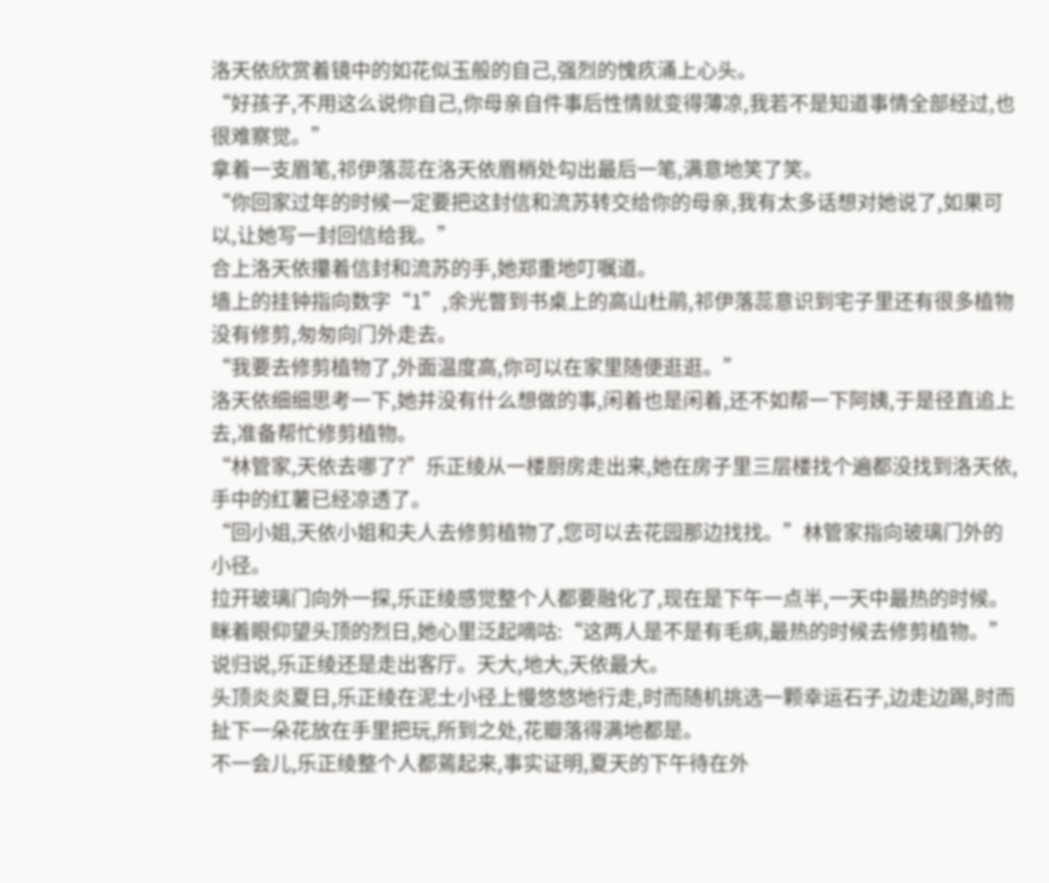洛天依欣赏着镜中的如花似玉般的自己,强烈的愧疚涌上心头。
“好孩子,不用这么说你自己,你母亲自件事后性情就变得薄凉,我若不是知道事情全部经过,也很难察觉。”
拿着一支眉笔,祁伊落蕊在洛天依眉梢处勾出最后一笔,满意地笑了笑。
“你回家过年的时候一定要把这封信和流苏转交给你的母亲,我有太多话想对她说了,如果可以,让她写一封回信给我。”
合上洛天依攥着信封和流苏的手,她郑重地叮嘱道。
墙上的挂钟指向数字“1”,余光瞥到书桌上的高山杜鹃,祁伊落蕊意识到宅子里还有很多植物没有修剪,匆匆向门外走去。
“我要去修剪植物了,外面温度高,你可以在家里随便逛逛。”
洛天依细细思考一下,她并没有什么想做的事,闲着也是闲着,还不如帮一下阿姨,于是径直追上去,准备帮忙修剪植物。
“林管家,天依去哪了?”乐正绫从一楼厨房走出来,她在房子里三层楼找个遍都没找到洛天依,手中的红薯已经凉透了。
“回小姐,天依小姐和夫人去修剪植物了,您可以去花园那边找找。”林管家指向玻璃门外的小径。
拉开玻璃门向外一探,乐正绫感觉整个人都要融化了,现在是下午一点半,一天中最热的时候。
眯着眼仰望头顶的烈日,她心里泛起嘀咕:“这两人是不是有毛病,最热的时候去修剪植物。”
说归说,乐正绫还是走出客厅。天大,地大,天依最大。
头顶炎炎夏日,乐正绫在泥土小径上慢悠悠地行走,时而随机挑选一颗幸运石子,边走边踢,时而扯下一朵花放在手里把玩,所到之处,花瓣落得满地都是。
不一会儿,乐正绫整个人都蔫起来,事实证明,夏天的下午待在外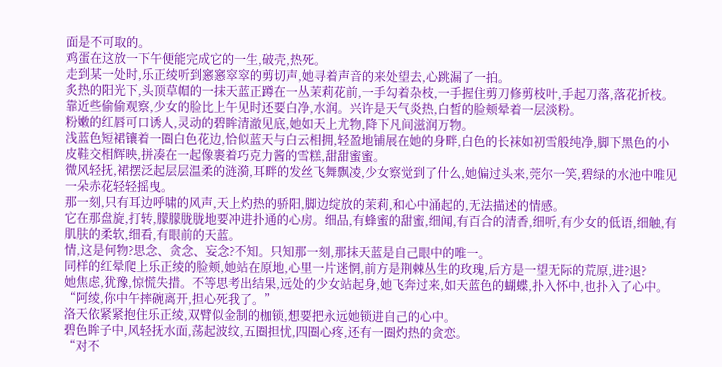面是不可取的。
鸡蛋在这放一下午便能完成它的一生,破壳,热死。
走到某一处时,乐正绫听到窸窸窣窣的剪切声,她寻着声音的来处望去,心跳漏了一拍。
炙热的阳光下,头顶草帽的一抹天蓝正蹲在一丛茉莉花前,一手勾着杂枝,一手握住剪刀修剪枝叶,手起刀落,落花折枝。
靠近些偷偷观察,少女的脸比上午见时还要白净,水润。兴许是天气炎热,白皙的脸颊晕着一层淡粉。
粉嫩的红唇可口诱人,灵动的碧眸清澈见底,她如天上尤物,降下凡间滋润万物。
浅蓝色短裙镶着一圈白色花边,恰似蓝天与白云相拥,轻盈地铺展在她的身畔,白色的长袜如初雪般纯净,脚下黑色的小皮鞋交相辉映,拼凑在一起像裹着巧克力酱的雪糕,甜甜蜜蜜。
微风轻抚,裙摆泛起层层温柔的涟漪,耳畔的发丝飞舞飘凌,少女察觉到了什么,她偏过头来,莞尔一笑,碧绿的水池中唯见一朵赤花轻轻摇曳。
那一刻,只有耳边呼啸的风声,天上灼热的骄阳,脚边绽放的茉莉,和心中涌起的,无法描述的情感。
它在那盘旋,打转,朦朦胧胧地要冲进扑通的心房。细品,有蜂蜜的甜蜜,细闻,有百合的清香,细听,有少女的低语,细触,有肌肤的柔软,细看,有眼前的天蓝。
情,这是何物?思念、贪念、妄念?不知。只知那一刻,那抹天蓝是自己眼中的唯一。
同样的红晕爬上乐正绫的脸颊,她站在原地,心里一片迷惘,前方是荆棘丛生的玫瑰,后方是一望无际的荒原,进?退?
她焦虑,犹豫,惊慌失措。不等思考出结果,远处的少女站起身,她飞奔过来,如天蓝色的蝴蝶,扑入怀中,也扑入了心中。
“阿绫,你中午摔碗离开,担心死我了。”
洛天依紧紧抱住乐正绫,双臂似金制的枷锁,想要把永远她锁进自己的心中。
碧色眸子中,风轻抚水面,荡起波纹,五圈担忧,四圈心疼,还有一圈灼热的贪恋。
“对不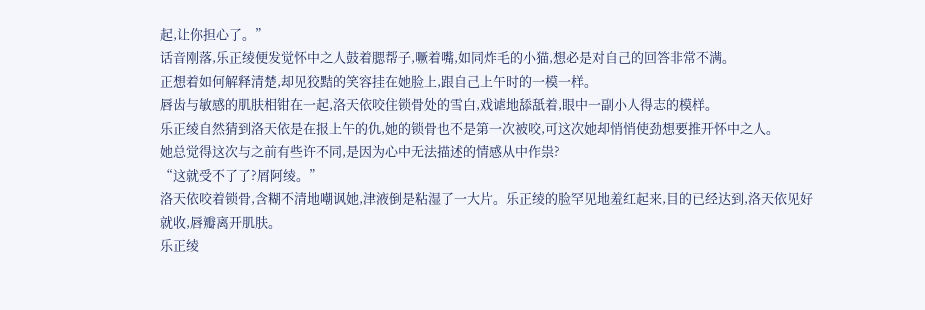起,让你担心了。”
话音刚落,乐正绫便发觉怀中之人鼓着腮帮子,噘着嘴,如同炸毛的小猫,想必是对自己的回答非常不满。
正想着如何解释清楚,却见狡黠的笑容挂在她脸上,跟自己上午时的一模一样。
唇齿与敏感的肌肤相钳在一起,洛天依咬住锁骨处的雪白,戏谑地舔舐着,眼中一副小人得志的模样。
乐正绫自然猜到洛天依是在报上午的仇,她的锁骨也不是第一次被咬,可这次她却悄悄使劲想要推开怀中之人。
她总觉得这次与之前有些许不同,是因为心中无法描述的情感从中作祟?
“这就受不了了?屑阿绫。”
洛天依咬着锁骨,含糊不清地嘲讽她,津液倒是粘湿了一大片。乐正绫的脸罕见地羞红起来,目的已经达到,洛天依见好就收,唇瓣离开肌肤。
乐正绫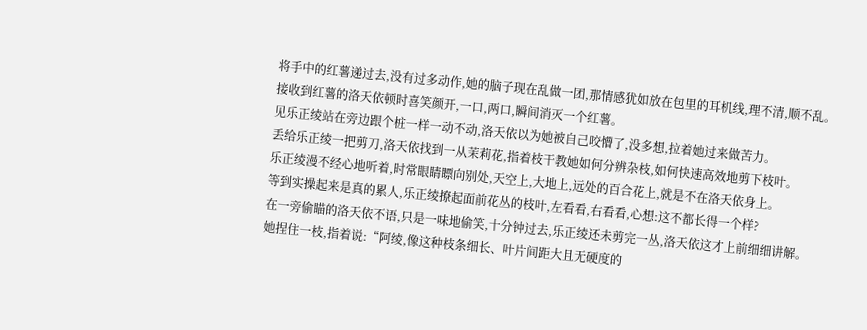将手中的红薯递过去,没有过多动作,她的脑子现在乱做一团,那情感犹如放在包里的耳机线,理不清,顺不乱。
接收到红薯的洛天依顿时喜笑颜开,一口,两口,瞬间消灭一个红薯。
见乐正绫站在旁边跟个桩一样一动不动,洛天依以为她被自己咬懵了,没多想,拉着她过来做苦力。
丢给乐正绫一把剪刀,洛天依找到一从茉莉花,指着枝干教她如何分辨杂枝,如何快速高效地剪下枝叶。
乐正绫漫不经心地听着,时常眼睛瞟向别处,天空上,大地上,远处的百合花上,就是不在洛天依身上。
等到实操起来是真的累人,乐正绫撩起面前花丛的枝叶,左看看,右看看,心想:这不都长得一个样?
在一旁偷瞄的洛天依不语,只是一味地偷笑,十分钟过去,乐正绫还未剪完一丛,洛天依这才上前细细讲解。
她捏住一枝,指着说:“阿绫,像这种枝条细长、叶片间距大且无硬度的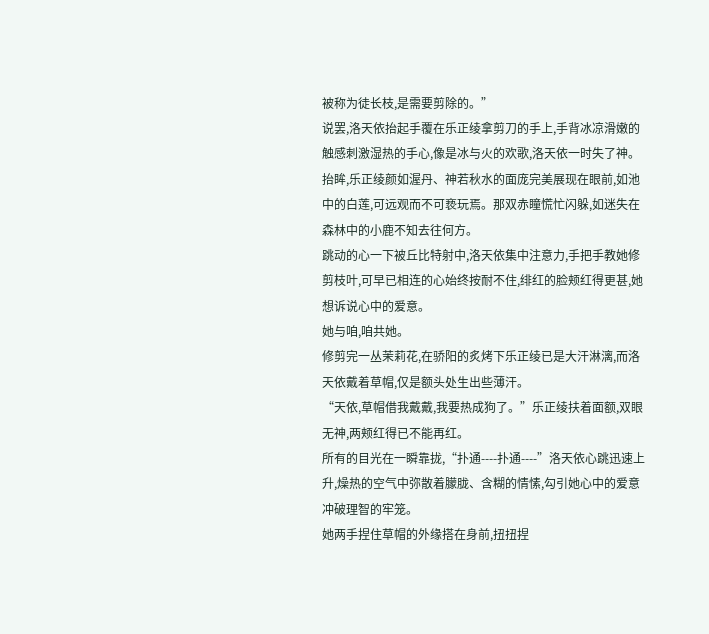被称为徒长枝,是需要剪除的。”
说罢,洛天依抬起手覆在乐正绫拿剪刀的手上,手背冰凉滑嫩的触感刺激湿热的手心,像是冰与火的欢歌,洛天依一时失了神。
抬眸,乐正绫颜如渥丹、神若秋水的面庞完美展现在眼前,如池中的白莲,可远观而不可亵玩焉。那双赤瞳慌忙闪躲,如迷失在森林中的小鹿不知去往何方。
跳动的心一下被丘比特射中,洛天依集中注意力,手把手教她修剪枝叶,可早已相连的心始终按耐不住,绯红的脸颊红得更甚,她想诉说心中的爱意。
她与咱,咱共她。
修剪完一丛茉莉花,在骄阳的炙烤下乐正绫已是大汗淋漓,而洛天依戴着草帽,仅是额头处生出些薄汗。
“天依,草帽借我戴戴,我要热成狗了。”乐正绫扶着面额,双眼无神,两颊红得已不能再红。
所有的目光在一瞬靠拢,“扑通----扑通----”洛天依心跳迅速上升,燥热的空气中弥散着朦胧、含糊的情愫,勾引她心中的爱意冲破理智的牢笼。
她两手捏住草帽的外缘搭在身前,扭扭捏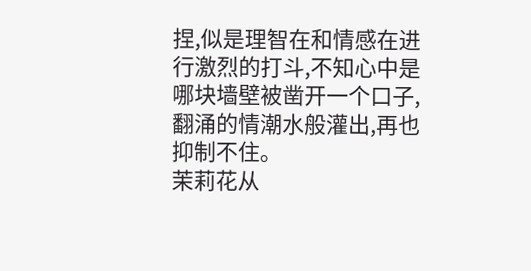捏,似是理智在和情感在进行激烈的打斗,不知心中是哪块墙壁被凿开一个口子,翻涌的情潮水般灌出,再也抑制不住。
茉莉花从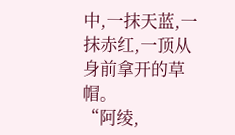中,一抹天蓝,一抹赤红,一顶从身前拿开的草帽。
“阿绫,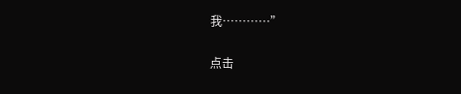我…………”

点击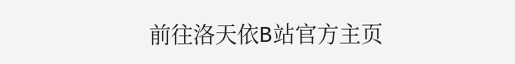前往洛天依B站官方主页